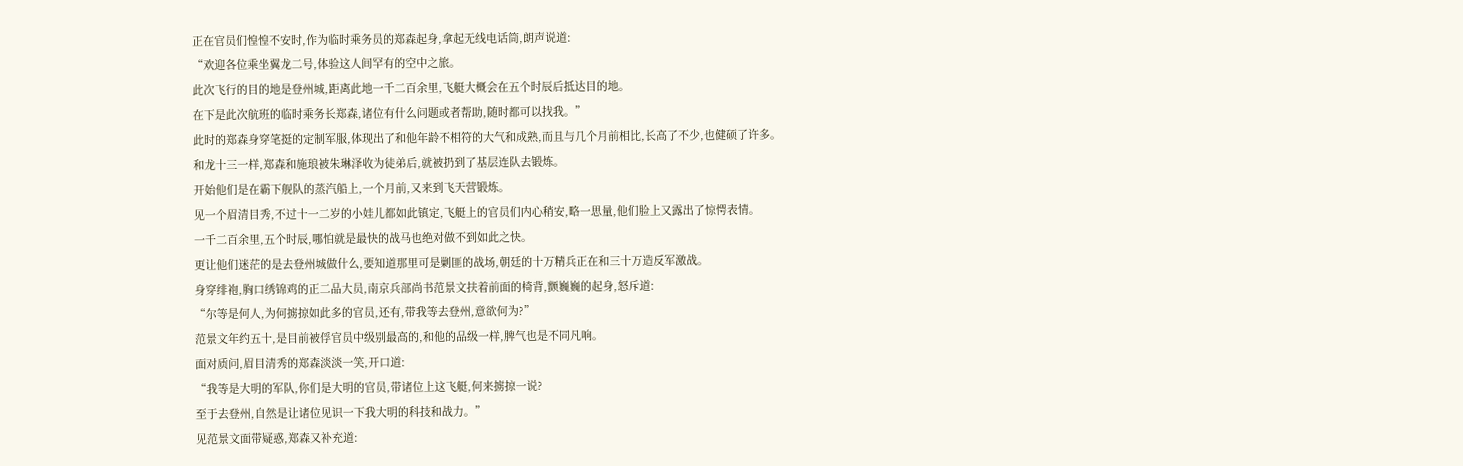正在官员们惶惶不安时,作为临时乘务员的郑森起身,拿起无线电话筒,朗声说道:
“欢迎各位乘坐翼龙二号,体验这人间罕有的空中之旅。
此次飞行的目的地是登州城,距离此地一千二百余里,飞艇大概会在五个时辰后抵达目的地。
在下是此次航班的临时乘务长郑森,诸位有什么问题或者帮助,随时都可以找我。”
此时的郑森身穿笔挺的定制军服,体现出了和他年龄不相符的大气和成熟,而且与几个月前相比,长高了不少,也健硕了许多。
和龙十三一样,郑森和施琅被朱琳泽收为徒弟后,就被扔到了基层连队去锻炼。
开始他们是在霸下舰队的蒸汽船上,一个月前,又来到飞天营锻炼。
见一个眉清目秀,不过十一二岁的小娃儿都如此镇定,飞艇上的官员们内心稍安,略一思量,他们脸上又露出了惊愕表情。
一千二百余里,五个时辰,哪怕就是最快的战马也绝对做不到如此之快。
更让他们迷茫的是去登州城做什么,要知道那里可是剿匪的战场,朝廷的十万精兵正在和三十万造反军激战。
身穿绯袍,胸口绣锦鸡的正二品大员,南京兵部尚书范景文扶着前面的椅背,颤巍巍的起身,怒斥道:
“尔等是何人,为何掳掠如此多的官员,还有,带我等去登州,意欲何为?”
范景文年约五十,是目前被俘官员中级别最高的,和他的品级一样,脾气也是不同凡响。
面对质问,眉目清秀的郑森淡淡一笑,开口道:
“我等是大明的军队,你们是大明的官员,带诸位上这飞艇,何来掳掠一说?
至于去登州,自然是让诸位见识一下我大明的科技和战力。”
见范景文面带疑惑,郑森又补充道: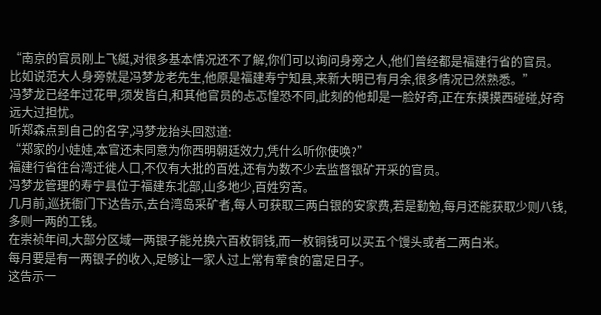“南京的官员刚上飞艇,对很多基本情况还不了解,你们可以询问身旁之人,他们曾经都是福建行省的官员。
比如说范大人身旁就是冯梦龙老先生,他原是福建寿宁知县,来新大明已有月余,很多情况已然熟悉。”
冯梦龙已经年过花甲,须发皆白,和其他官员的忐忑惶恐不同,此刻的他却是一脸好奇,正在东摸摸西碰碰,好奇远大过担忧。
听郑森点到自己的名字,冯梦龙抬头回怼道:
“郑家的小娃娃,本官还未同意为你西明朝廷效力,凭什么听你使唤?”
福建行省往台湾迁徙人口,不仅有大批的百姓,还有为数不少去监督银矿开采的官员。
冯梦龙管理的寿宁县位于福建东北部,山多地少,百姓穷苦。
几月前,巡抚衙门下达告示,去台湾岛采矿者,每人可获取三两白银的安家费,若是勤勉,每月还能获取少则八钱,多则一两的工钱。
在崇祯年间,大部分区域一两银子能兑换六百枚铜钱,而一枚铜钱可以买五个馒头或者二两白米。
每月要是有一两银子的收入,足够让一家人过上常有荤食的富足日子。
这告示一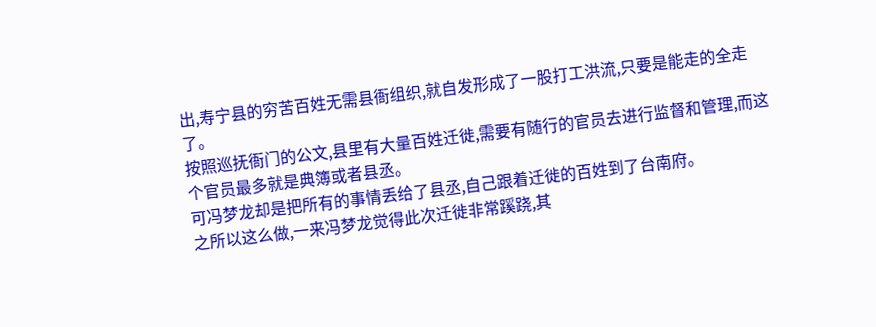出,寿宁县的穷苦百姓无需县衙组织,就自发形成了一股打工洪流,只要是能走的全走了。
按照巡抚衙门的公文,县里有大量百姓迁徙,需要有随行的官员去进行监督和管理,而这个官员最多就是典簿或者县丞。
可冯梦龙却是把所有的事情丢给了县丞,自己跟着迁徙的百姓到了台南府。
之所以这么做,一来冯梦龙觉得此次迁徙非常蹊跷,其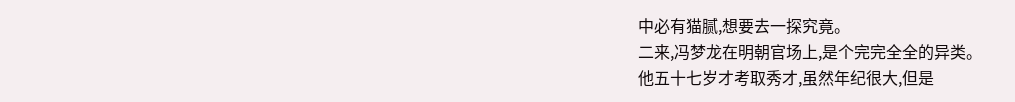中必有猫腻,想要去一探究竟。
二来,冯梦龙在明朝官场上,是个完完全全的异类。
他五十七岁才考取秀才,虽然年纪很大,但是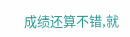成绩还算不错,就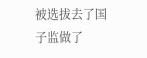被选拔去了国子监做了